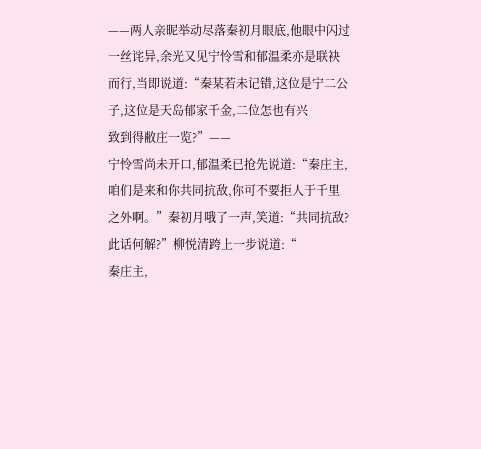——两人亲昵举动尽落秦初月眼底,他眼中闪过一丝诧异,余光又见宁怜雪和郁温柔亦是联袂而行,当即说道:“秦某若未记错,这位是宁二公子,这位是天岛郁家千金,二位怎也有兴
致到得敝庄一览?”——
宁怜雪尚未开口,郁温柔已抢先说道:“秦庄主,咱们是来和你共同抗敌,你可不要拒人于千里之外啊。”秦初月哦了一声,笑道:“共同抗敌?此话何解?”柳悦清跨上一步说道:“
秦庄主,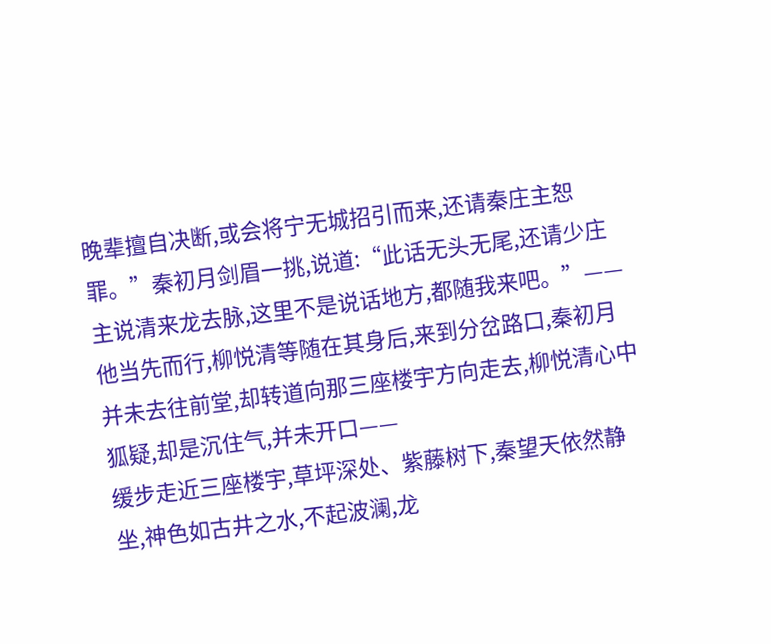晚辈擅自决断,或会将宁无城招引而来,还请秦庄主恕罪。”秦初月剑眉一挑,说道:“此话无头无尾,还请少庄主说清来龙去脉,这里不是说话地方,都随我来吧。”——
他当先而行,柳悦清等随在其身后,来到分岔路口,秦初月并未去往前堂,却转道向那三座楼宇方向走去,柳悦清心中狐疑,却是沉住气,并未开口——
缓步走近三座楼宇,草坪深处、紫藤树下,秦望天依然静坐,神色如古井之水,不起波澜,龙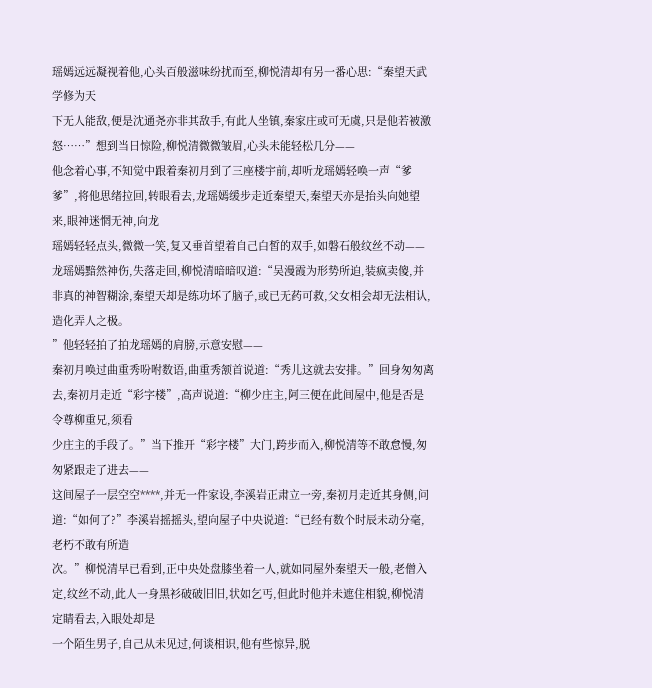瑶嫣远远凝视着他,心头百般滋味纷扰而至,柳悦清却有另一番心思:“秦望天武学修为天
下无人能敌,便是沈通尧亦非其敌手,有此人坐镇,秦家庄或可无虞,只是他若被激怒……”想到当日惊险,柳悦清微微皱眉,心头未能轻松几分——
他念着心事,不知觉中跟着秦初月到了三座楼宇前,却听龙瑶嫣轻唤一声“爹爹”,将他思绪拉回,转眼看去,龙瑶嫣缓步走近秦望天,秦望天亦是抬头向她望来,眼神迷惘无神,向龙
瑶嫣轻轻点头,微微一笑,复又垂首望着自己白皙的双手,如磐石般纹丝不动——
龙瑶嫣黯然神伤,失落走回,柳悦清暗暗叹道:“吴漫霞为形势所迫,装疯卖傻,并非真的神智糊涂,秦望天却是练功坏了脑子,或已无药可救,父女相会却无法相认,造化弄人之极。
”他轻轻拍了拍龙瑶嫣的肩膀,示意安慰——
秦初月唤过曲重秀吩咐数语,曲重秀颔首说道:“秀儿这就去安排。”回身匆匆离去,秦初月走近“彩字楼”,高声说道:“柳少庄主,阿三便在此间屋中,他是否是令尊柳重兄,须看
少庄主的手段了。”当下推开“彩字楼”大门,跨步而入,柳悦清等不敢怠慢,匆匆紧跟走了进去——
这间屋子一层空空****,并无一件家设,李溪岩正肃立一旁,秦初月走近其身侧,问道:“如何了?”李溪岩摇摇头,望向屋子中央说道:“已经有数个时辰未动分毫,老朽不敢有所造
次。”柳悦清早已看到,正中央处盘膝坐着一人,就如同屋外秦望天一般,老僧入定,纹丝不动,此人一身黑衫破破旧旧,状如乞丐,但此时他并未遮住相貌,柳悦清定睛看去,入眼处却是
一个陌生男子,自己从未见过,何谈相识,他有些惊异,脱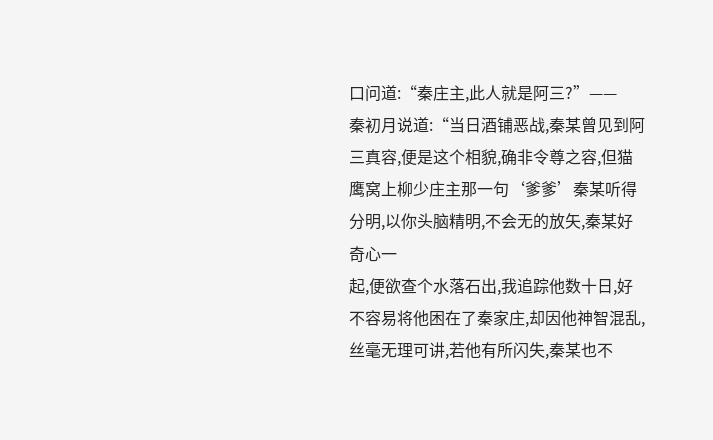口问道:“秦庄主,此人就是阿三?”——
秦初月说道:“当日酒铺恶战,秦某曾见到阿三真容,便是这个相貌,确非令尊之容,但猫鹰窝上柳少庄主那一句‘爹爹’秦某听得分明,以你头脑精明,不会无的放矢,秦某好奇心一
起,便欲查个水落石出,我追踪他数十日,好不容易将他困在了秦家庄,却因他神智混乱,丝毫无理可讲,若他有所闪失,秦某也不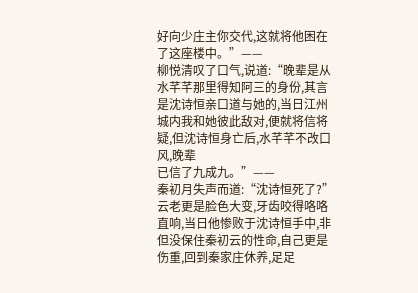好向少庄主你交代,这就将他困在了这座楼中。”——
柳悦清叹了口气,说道:“晚辈是从水芊芊那里得知阿三的身份,其言是沈诗恒亲口道与她的,当日江州城内我和她彼此敌对,便就将信将疑,但沈诗恒身亡后,水芊芊不改口风,晚辈
已信了九成九。”——
秦初月失声而道:“沈诗恒死了?”云老更是脸色大变,牙齿咬得咯咯直响,当日他惨败于沈诗恒手中,非但没保住秦初云的性命,自己更是伤重,回到秦家庄休养,足足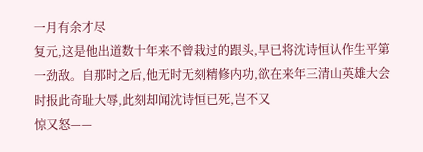一月有余才尽
复元,这是他出道数十年来不曾栽过的跟头,早已将沈诗恒认作生平第一劲敌。自那时之后,他无时无刻精修内功,欲在来年三清山英雄大会时报此奇耻大辱,此刻却闻沈诗恒已死,岂不又
惊又怒——